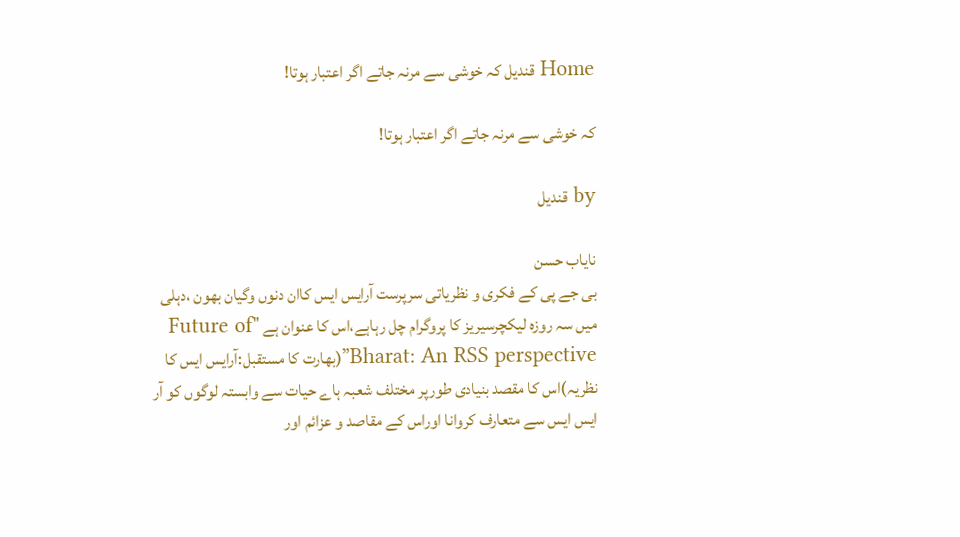Home قندیل کہ خوشی سے مرنہ جاتے اگر اعتبار ہوتا!

کہ خوشی سے مرنہ جاتے اگر اعتبار ہوتا!

by قندیل

نایاب حسن
بی جے پی کے فکری و نظریاتی سرپرست آرایس ایس کاان دنوں وگیان بھون ،دہلی میں سہ روزہ لیکچرسیریز کا پروگرام چل رہاہے،اس کا عنوان ہے "Future of Bharat: An RSS perspective”(بھارت کا مستقبل:آرایس ایس کا نظریہ)اس کا مقصد بنیادی طورپر مختلف شعبہ ہاے حیات سے وابستہ لوگوں کو آر ایس ایس سے متعارف کروانا اوراس کے مقاصد و عزائم اور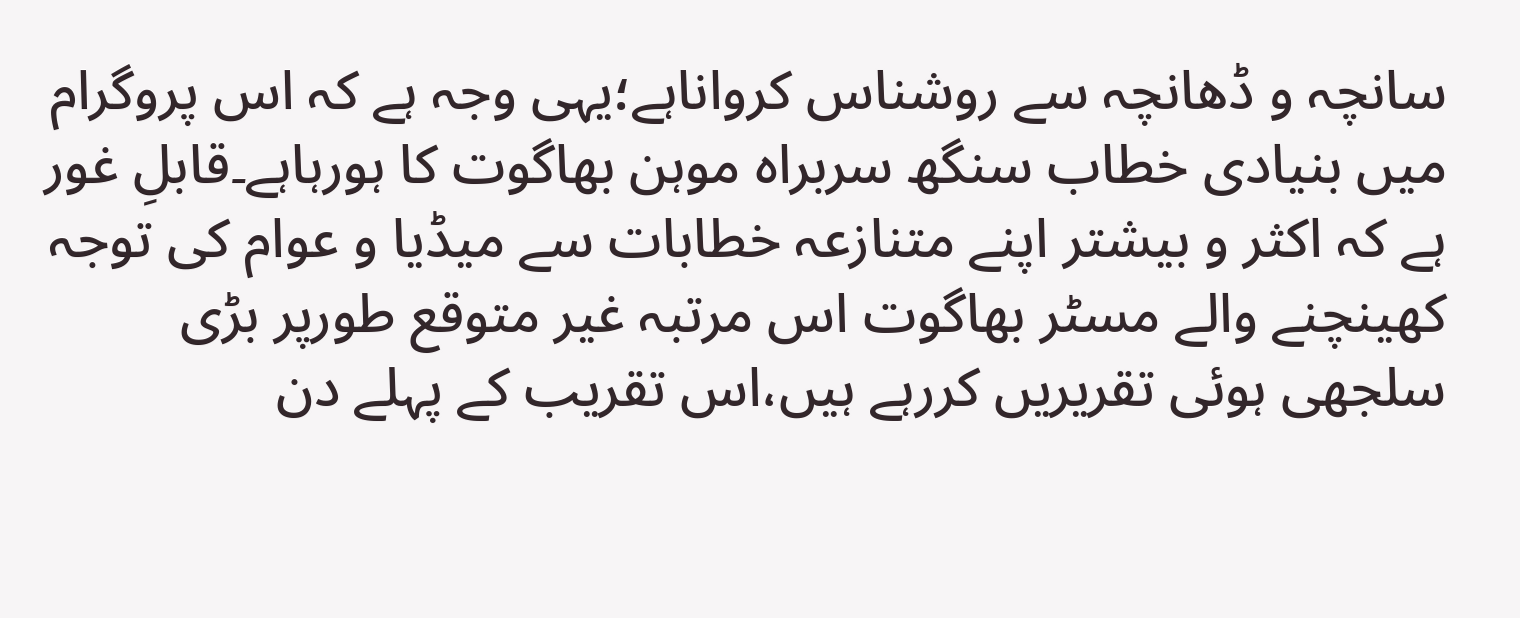سانچہ و ڈھانچہ سے روشناس کرواناہے؛یہی وجہ ہے کہ اس پروگرام میں بنیادی خطاب سنگھ سربراہ موہن بھاگوت کا ہورہاہے۔قابلِ غور ہے کہ اکثر و بیشتر اپنے متنازعہ خطابات سے میڈیا و عوام کی توجہ کھینچنے والے مسٹر بھاگوت اس مرتبہ غیر متوقع طورپر بڑی سلجھی ہوئی تقریریں کررہے ہیں،اس تقریب کے پہلے دن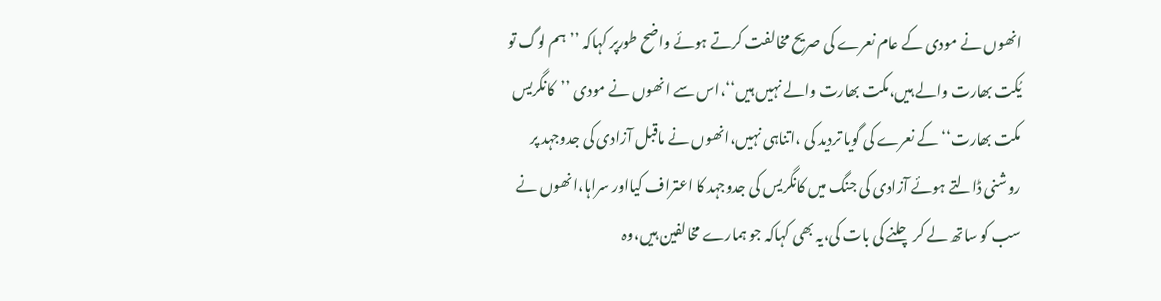انھوں نے مودی کے عام نعرے کی صریح مخالفت کرتے ہوئے واضح طورپر کہاکہ ’’ہم لوگ تو یُکت بھارت والے ہیں،مکت بھارت والے نہیں ہیں‘‘،اس سے انھوں نے مودی ’’کانگریس مکت بھارت‘‘کے نعرے کی گویا تردید کی ،اتناہی نہیں،انھوں نے ماقبل آزادی کی جدوجہد پر روشنی ڈالتے ہوئے آزادی کی جنگ میں کانگریس کی جدوجہد کا اعتراف کیااور سراہا،انھوں نے سب کو ساتھ لے کر چلنے کی بات کی،یہ بھی کہاکہ جو ہمارے مخالفین ہیں،وہ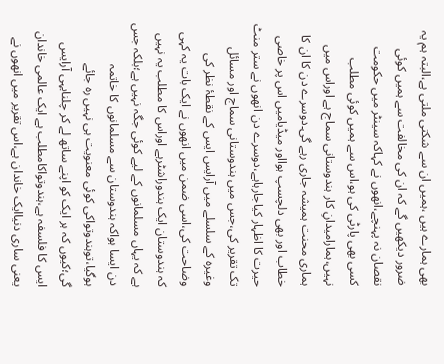بھی ہمارے ہیں ،ہمیں ان سے شکتی ملتی ہے،البتہ ہم یہ ضرور دیکھیں گے کہ ان کی مخالفت سے ہمیں کوئی نقصان نہ پہنچے،انھوں نے کہاکہ سینٹر میں حکومت کسی بھی پارٹی کی ہو،اس سے ہمیں کوئی مطلب نہیں،ہمارامیدانِ کار ہندوستانی سماج ہے اوراس میں ہماری محنت ہمیشہ جاری رہے گی۔دوسرے دن کا ان کا خطاب اور بھی دلچسپ ہوااور میڈیامیں اس پر خاصی حیرت کا اظہار کیاجارہاہے،دوسرے دن انھوں نے ستر منٹ تک تقریر کی،جس میں ہندوستانی سماج اور مسائل وغیرہ کے سلسلے میں آرایس ایس کے نقطۂ نظر کی وضاحت کی،اسی ضمن میں انھوں نے ایک بات یہ کہی کہ ہندوستان ایک ہندوراشٹرہے اوراس کا مطلب یہ نہیں ہے کہ یہاں مسلمانوں کے لیے کوئی جگہ نہیں ہے؛بلکہ جس دن ایسا ہواکہ ہندوستان سے مسلمانوں کا خاتمہ ہوگیا،توہندوتواکی کوئی معنویت ہی نہیں رہ جائے گی؛کیوں کہ ہر ایک کو اپنے ساتھ لے کر چلنایہی آرایس ایس کا فلسفہ ہے،ہندوتواکامطلب ہے ایک عالمی خاندان یعنی ساری دنیاایک خاندان ہے،اس تقریر میں انھوں نے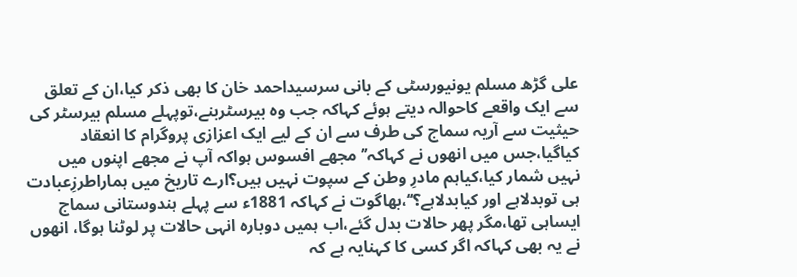علی گڑھ مسلم یونیورسٹی کے بانی سرسیداحمد خان کا بھی ذکر کیا،ان کے تعلق سے ایک واقعے کاحوالہ دیتے ہوئے کہاکہ جب وہ بیرسٹربنے،توپہلے مسلم بیرسٹر کی حیثیت سے آریہ سماج کی طرف سے ان کے لیے ایک اعزازی پروگرام کا انعقاد کیاگیا،جس میں انھوں نے کہاکہ’’مجھے افسوس ہواکہ آپ نے مجھے اپنوں میں نہیں شمار کیا،کیاہم مادرِ وطن کے سپوت نہیں ہیں؟ارے تاریخ میں ہماراطرزِعبادت ہی توبدلاہے اور کیابدلاہے؟‘‘،بھاگوت نے کہاکہ 1881ء سے پہلے ہندوستانی سماج ایساہی تھا،مگر پھر حالات بدل گئے،اب ہمیں دوبارہ انہی حالات پر لوٹنا ہوگا، انھوں نے یہ بھی کہاکہ اگر کسی کا کہنایہ ہے کہ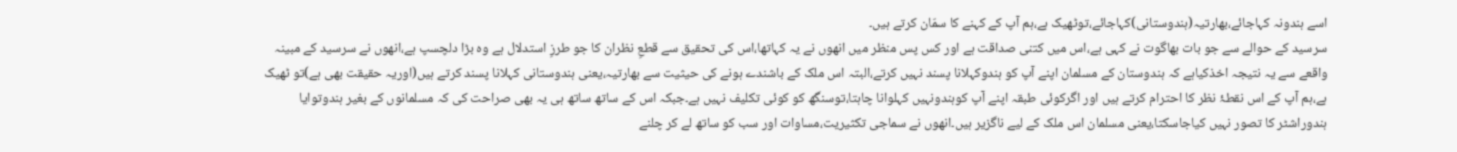اسے ہندونہ کہاجائے،بھارتیہ(ہندوستانی)کہاجائے،توٹھیک ہے،ہم آپ کے کہنے کا سمّان کرتے ہیں۔
سرسید کے حوالے سے جو بات بھاگوت نے کہی ہے،اس میں کتنی صداقت ہے اور کس پس منظر میں انھوں نے یہ کہاتھا،اس کی تحقیق سے قطعِ نظران کا جو طرزِ استدلال ہے وہ بڑا دلچسپ ہے،انھوں نے سرسید کے مبینہ واقعے سے یہ نتیجہ اخذکیاہے کہ ہندوستان کے مسلمان اپنے آپ کو ہندوکہلانا پسند نہیں کرتے،البتہ اس ملک کے باشندے ہونے کی حیثیت سے بھارتیہ،یعنی ہندوستانی کہلانا پسند کرتے ہیں(اوریہ حقیقت بھی ہے)تو ٹھیک ہے،ہم آپ کے اس نقطۂ نظر کا احترام کرتے ہیں اور اگرکوئی طبقہ اپنے آپ کوہندونہیں کہلوانا چاہتا،توسنگھ کو کوئی تکلیف نہیں ہے۔جبکہ اس کے ساتھ ساتھ ہی یہ بھی صراحت کی کہ مسلمانوں کے بغیر ہندوتوایا ہندوراشٹر کا تصور نہیں کیاجاسکتا،یعنی مسلمان اس ملک کے لیے ناگزیر ہیں۔انھوں نے سماجی تکثیریت،مساوات اور سب کو ساتھ لے کر چلنے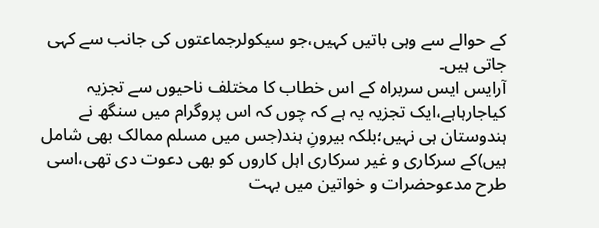کے حوالے سے وہی باتیں کہیں،جو سیکولرجماعتوں کی جانب سے کہی جاتی ہیں۔
آرایس ایس سربراہ کے اس خطاب کا مختلف ناحیوں سے تجزیہ کیاجارہاہے،ایک تجزیہ یہ ہے کہ چوں کہ اس پروگرام میں سنگھ نے ہندوستان ہی نہیں؛بلکہ بیرونِ ہند(جس میں مسلم ممالک بھی شامل ہیں)کے سرکاری و غیر سرکاری اہل کاروں کو بھی دعوت دی تھی،اسی طرح مدعوحضرات و خواتین میں بہت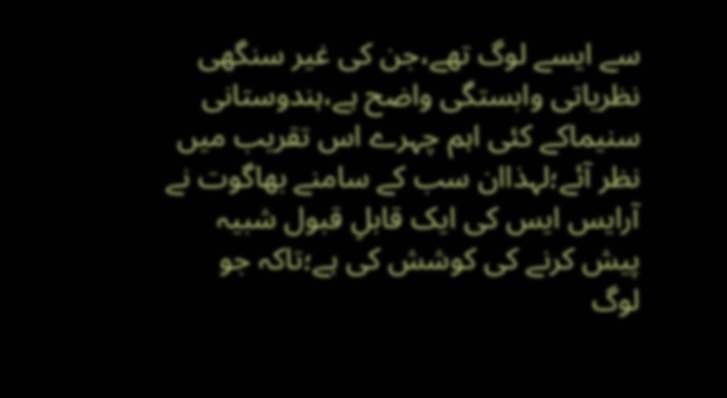سے ایسے لوگ تھے،جن کی غیر سنگھی نظریاتی وابستگی واضح ہے،ہندوستانی سنیماکے کئی اہم چہرے اس تقریب میں نظر آئے؛لہذاان سب کے سامنے بھاگوت نے آرایس ایس کی ایک قابلِ قبول شبیہ پیش کرنے کی کوشش کی ہے؛تاکہ جو لوگ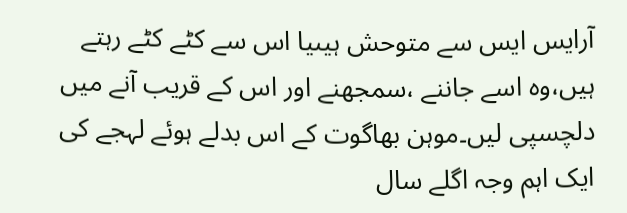آرایس ایس سے متوحش ہیںیا اس سے کٹے کٹے رہتے ہیں،وہ اسے جاننے ،سمجھنے اور اس کے قریب آنے میں دلچسپی لیں۔موہن بھاگوت کے اس بدلے ہوئے لہجے کی ایک اہم وجہ اگلے سال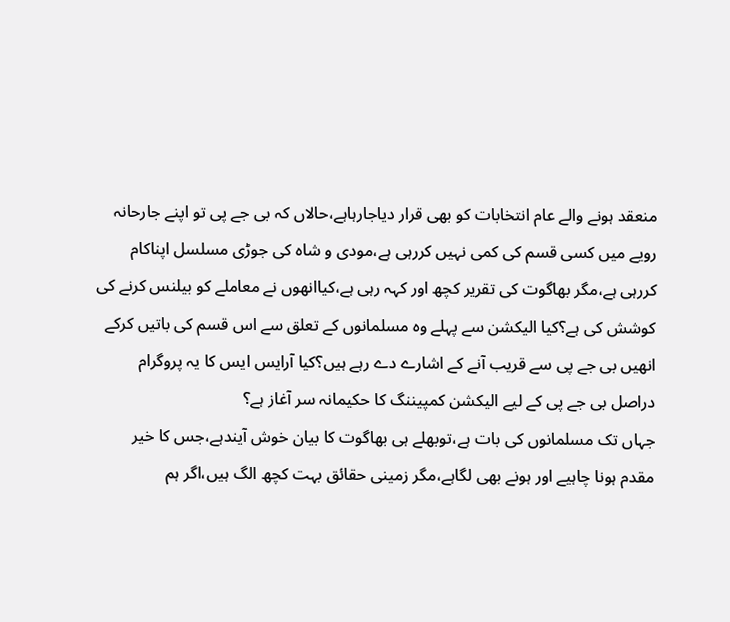منعقد ہونے والے عام انتخابات کو بھی قرار دیاجارہاہے،حالاں کہ بی جے پی تو اپنے جارحانہ رویے میں کسی قسم کی کمی نہیں کررہی ہے،مودی و شاہ کی جوڑی مسلسل اپناکام کررہی ہے،مگر بھاگوت کی تقریر کچھ اور کہہ رہی ہے،کیاانھوں نے معاملے کو بیلنس کرنے کی کوشش کی ہے؟کیا الیکشن سے پہلے وہ مسلمانوں کے تعلق سے اس قسم کی باتیں کرکے انھیں بی جے پی سے قریب آنے کے اشارے دے رہے ہیں؟کیا آرایس ایس کا یہ پروگرام دراصل بی جے پی کے لیے الیکشن کمپیننگ کا حکیمانہ سر آغاز ہے؟
جہاں تک مسلمانوں کی بات ہے،توبھلے ہی بھاگوت کا بیان خوش آیندہے،جس کا خیر مقدم ہونا چاہیے اور ہونے بھی لگاہے،مگر زمینی حقائق بہت کچھ الگ ہیں،اگر ہم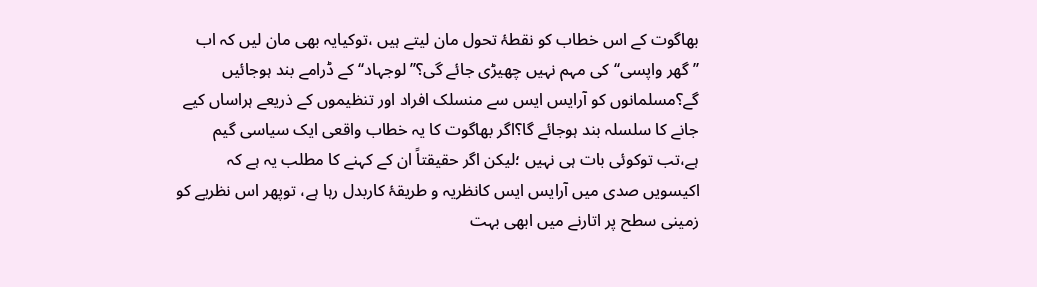بھاگوت کے اس خطاب کو نقطۂ تحول مان لیتے ہیں ،توکیایہ بھی مان لیں کہ اب ’’گھر واپسی‘‘کی مہم نہیں چھیڑی جائے گی؟’’لوجہاد‘‘کے ڈرامے بند ہوجائیں گے؟مسلمانوں کو آرایس ایس سے منسلک افراد اور تنظیموں کے ذریعے ہراساں کیے جانے کا سلسلہ بند ہوجائے گا؟اگر بھاگوت کا یہ خطاب واقعی ایک سیاسی گیم ہے،تب توکوئی بات ہی نہیں ؛لیکن اگر حقیقتاً ان کے کہنے کا مطلب یہ ہے کہ اکیسویں صدی میں آرایس ایس کانظریہ و طریقۂ کاربدل رہا ہے، توپھر اس نظریے کو زمینی سطح پر اتارنے میں ابھی بہت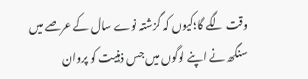وقت لگے گا؛کیوں کہ گزشتہ نوے سال کے عرصے میں سنگھ نے اپنے لوگوں میں جس ذہنیت کو پروان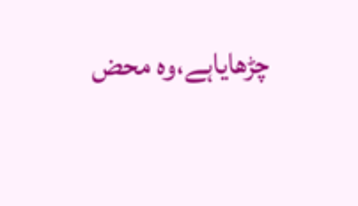چڑھایاہے،وہ محض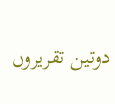دوتین تقریروں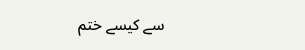سے کیسے ختم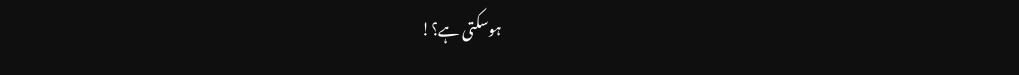ہوسکتی ہے؟!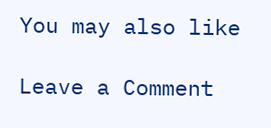You may also like

Leave a Comment